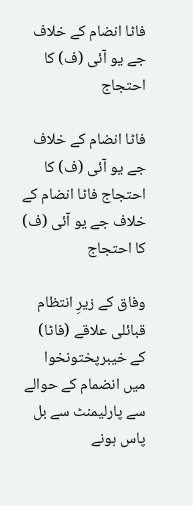فاٹا انضام کے خلاف جے یو آئی (ف) کا احتجاج

فاٹا انضام کے خلاف جے یو آئی (ف) کا احتجاج فاٹا انضام کے خلاف جے یو آئی (ف) کا احتجاج

وفاق کے زیرِ انتظام قبائلی علاقے (فاٹا) کے خیبرپختونخوا میں انضمام کے حوالے سے پارلیمنٹ سے بل پاس ہونے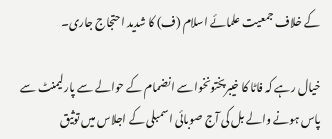کے خلاف جمعیت علمائے اسلام (ف) کا شدید احتجاج جاری۔

خیال رہے کہ فاٹا کا خیبرپختونخوا سے انضمام کے حوالے سے پارلیمنٹ سے پاس ہونے والے بل کی آج صوبائی اسمبلی کے اجلاس میں توثیق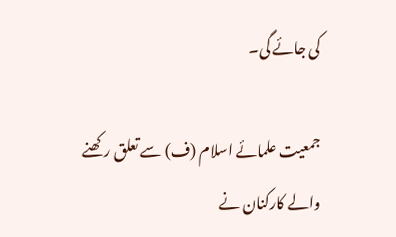کی جائے گی۔

جمعیت علمائے اسلام (ف) سے تعلق رکھنے والے کارکنان نے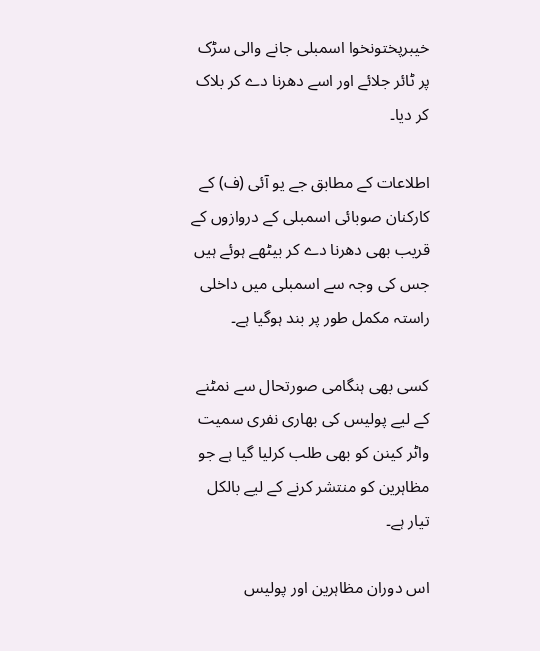خیبرپختونخوا اسمبلی جانے والی سڑک پر ٹائر جلائے اور اسے دھرنا دے کر بلاک کر دیا۔

اطلاعات کے مطابق جے یو آئی (ف) کے کارکنان صوبائی اسمبلی کے دروازوں کے قریب بھی دھرنا دے کر بیٹھے ہوئے ہیں جس کی وجہ سے اسمبلی میں داخلی راستہ مکمل طور پر بند ہوگیا ہے۔

کسی بھی ہنگامی صورتحال سے نمٹنے کے لیے پولیس کی بھاری نفری سمیت واٹر کینن کو بھی طلب کرلیا گیا ہے جو مظاہرین کو منتشر کرنے کے لیے بالکل تیار ہے۔

اس دوران مظاہرین اور پولیس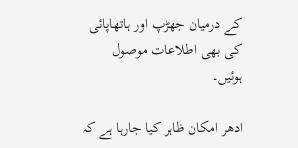کے درمیان جھڑپ اور ہاتھاپائی کی بھی اطلاعات موصول ہوئیں۔

ادھر امکان ظاہر کیا جارہا ہے کہ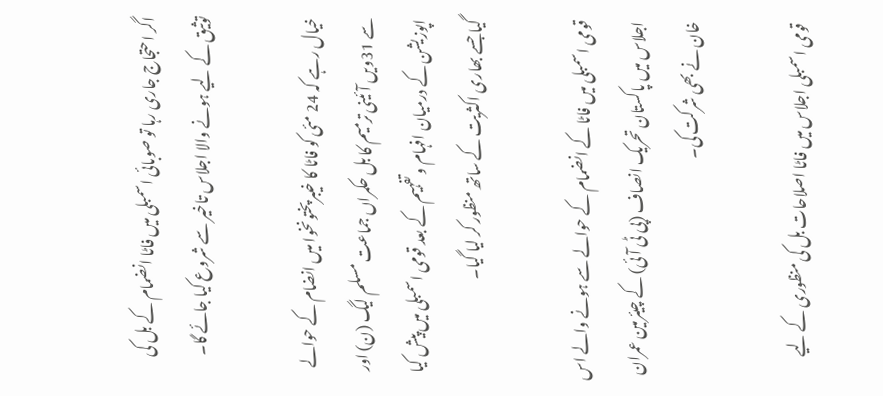اگر احتجاج جاری رہا تو صوبائی اسمبلی میں فاٹا انضمام کے بل کی توثیق کے لیے ہونے والا اجلاس تاخیر سے شروع کیا جائے گا۔

خیال رہے کہ 24 مئی کو فاٹا کا خیبرپختونخوا میں انضام کے حوالے سے 31ویں آئینی ترمیم کا بل حکمراں جماعت مسلم لیگ (ن) اور اپوزیشن کے درمیان افہام و تفہیم کے بعد قومی اسمبلی میں پیش کیا گیا جسے بھاری اکثریت کے ساتھ منظور کر لیا گیا۔

قومی اسمبلی میں فاٹا کے انضمام کے حوالے سے ہونے والے اس اجلاس میں پاکستان تحریک انصاف (پی ٹی آئی) کے چیئرمین عمران خان نے بھی شرکت کی۔

قومی اسمبلی اجلاس میں فاٹا اصلاحات بل کی منظوری کے لیے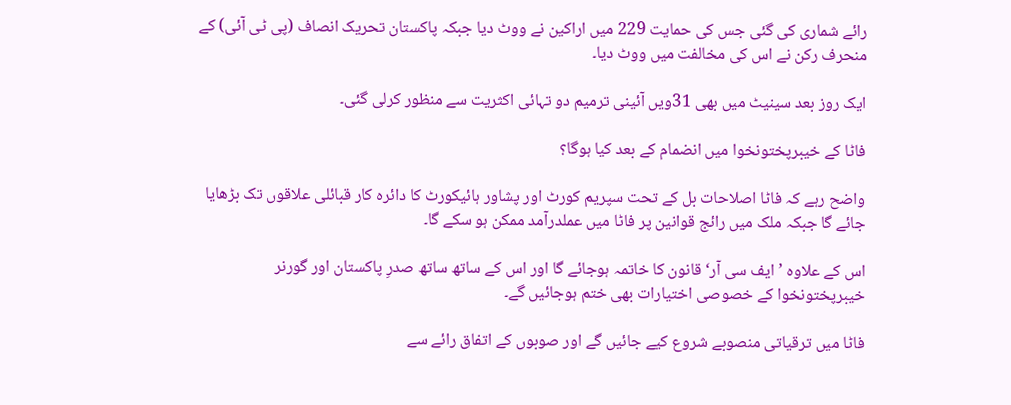رائے شماری کی گئی جس کی حمایت 229 میں اراکین نے ووٹ دیا جبکہ پاکستان تحریک انصاف (پی ٹی آئی) کے منحرف رکن نے اس کی مخالفت میں ووٹ دیا۔

ایک روز بعد سینیٹ میں بھی 31ویں آئینی ترمیم دو تہائی اکثریت سے منظور کرلی گئی۔

فاٹا کے خیبرپختونخوا میں انضمام کے بعد کیا ہوگا؟

واضح رہے کہ فاٹا اصلاحات بل کے تحت سپریم کورٹ اور پشاور ہائیکورٹ کا دائرہ کار قبائلی علاقوں تک بڑھایا جائے گا جبکہ ملک میں رائج قوانین پر فاٹا میں عملدرآمد ممکن ہو سکے گا۔

اس کے علاوہ ’ایف سی آر‘ قانون کا خاتمہ ہوجائے گا اور اس کے ساتھ ساتھ صدرِ پاکستان اور گورنر خیبرپختونخوا کے خصوصی اختیارات بھی ختم ہوجائیں گے۔

فاٹا میں ترقیاتی منصوبے شروع کیے جائیں گے اور صوبوں کے اتفاق رائے سے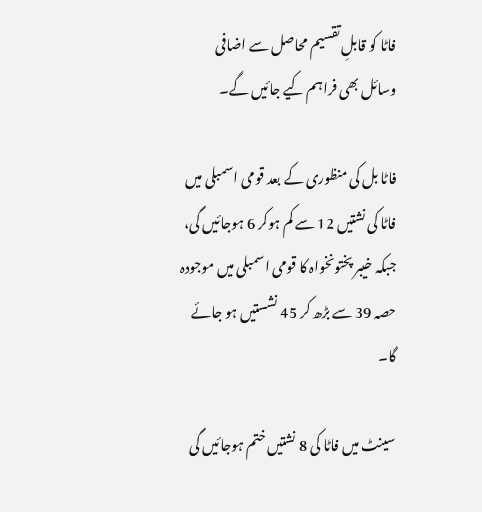فاٹا کو قابلِ تقسیم محاصل سے اضافی وسائل بھی فراہم کیے جائیں گے۔

فاٹا بل کی منظوری کے بعد قومی اسمبلی میں فاٹا کی نشتیں 12 سے کم ہوکر 6 ہوجائیں گی، جبکہ خیبر پختونخواہ کا قومی اسمبلی میں موجودہ حصہ 39 سے بڑھ کر 45 نشستیں ہو جائے گا۔

سینٹ میں فاٹا کی 8 نشتیں ختم ہوجائیں گی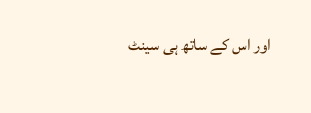اور اس کے ساتھ ہی سینٹ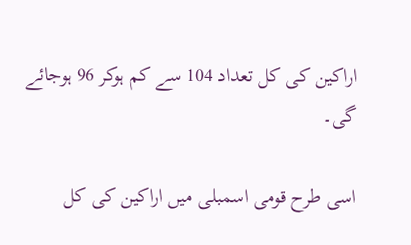اراکین کی کل تعداد 104 سے کم ہوکر 96 ہوجائے گی۔

اسی طرح قومی اسمبلی میں اراکین کی کل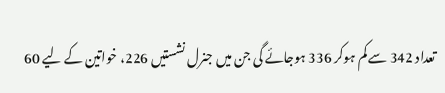تعداد 342 سے کم ہوکر 336 ہوجائے گی جن میں جنرل نشستیں 226، خواتین کے لیے 60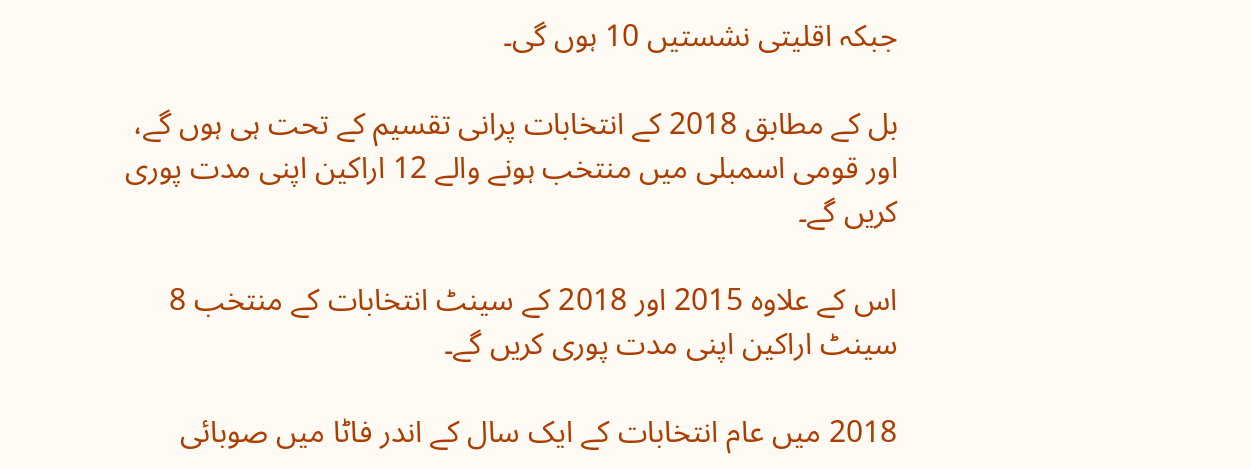جبکہ اقلیتی نشستیں 10 ہوں گی۔

بل کے مطابق 2018 کے انتخابات پرانی تقسیم کے تحت ہی ہوں گے، اور قومی اسمبلی میں منتخب ہونے والے 12 اراکین اپنی مدت پوری کریں گے۔

اس کے علاوہ 2015 اور 2018 کے سینٹ انتخابات کے منتخب 8 سینٹ اراکین اپنی مدت پوری کریں گے۔

2018 میں عام انتخابات کے ایک سال کے اندر فاٹا میں صوبائی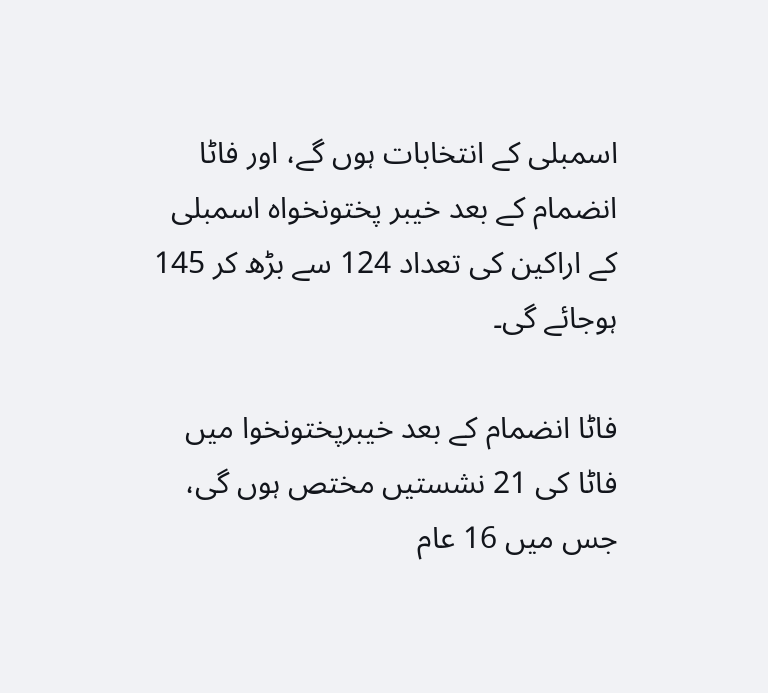اسمبلی کے انتخابات ہوں گے، اور فاٹا انضمام کے بعد خیبر پختونخواہ اسمبلی کے اراکین کی تعداد 124 سے بڑھ کر 145 ہوجائے گی۔

فاٹا انضمام کے بعد خیبرپختونخوا میں فاٹا کی 21 نشستیں مختص ہوں گی، جس میں 16 عام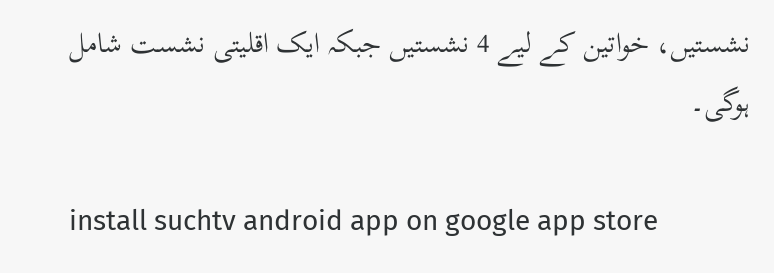نشستیں، خواتین کے لیے 4 نشستیں جبکہ ایک اقلیتی نشست شامل ہوگی۔

install suchtv android app on google app store